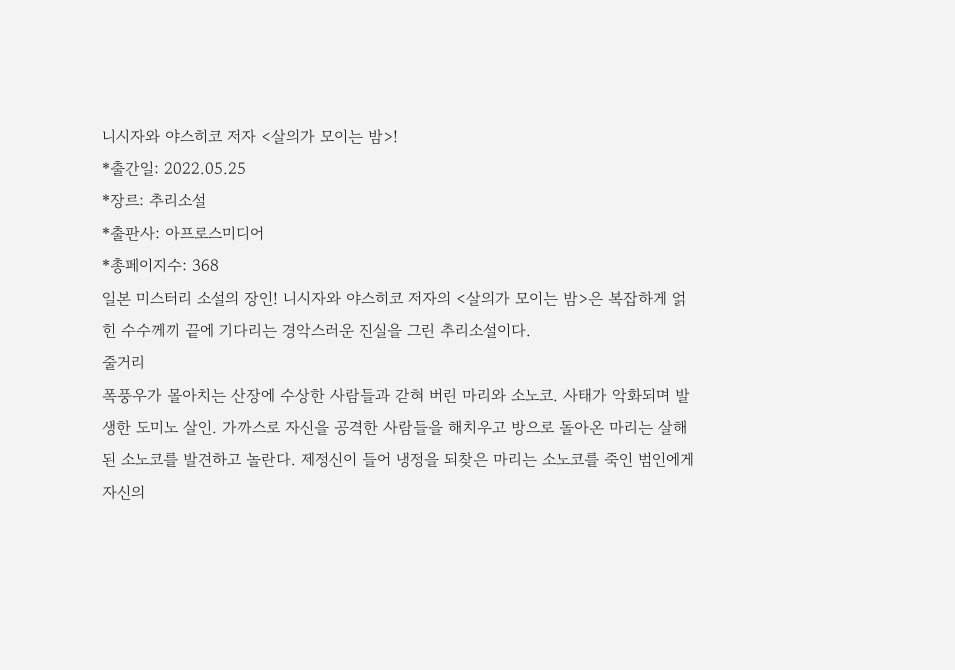니시자와 야스히코 저자 <살의가 모이는 밤>!
*출간일: 2022.05.25
*장르: 추리소설
*출판사: 아프로스미디어
*총페이지수: 368
일본 미스터리 소설의 장인! 니시자와 야스히코 저자의 <살의가 모이는 밤>은 복잡하게 얽힌 수수께끼 끝에 기다리는 경악스러운 진실을 그린 추리소설이다.
줄거리
폭풍우가 몰아치는 산장에 수상한 사람들과 갇혀 버린 마리와 소노코. 사태가 악화되며 발생한 도미노 살인. 가까스로 자신을 공격한 사람들을 해치우고 방으로 돌아온 마리는 살해된 소노코를 발견하고 놀란다. 제정신이 들어 냉정을 되찾은 마리는 소노코를 죽인 범인에게 자신의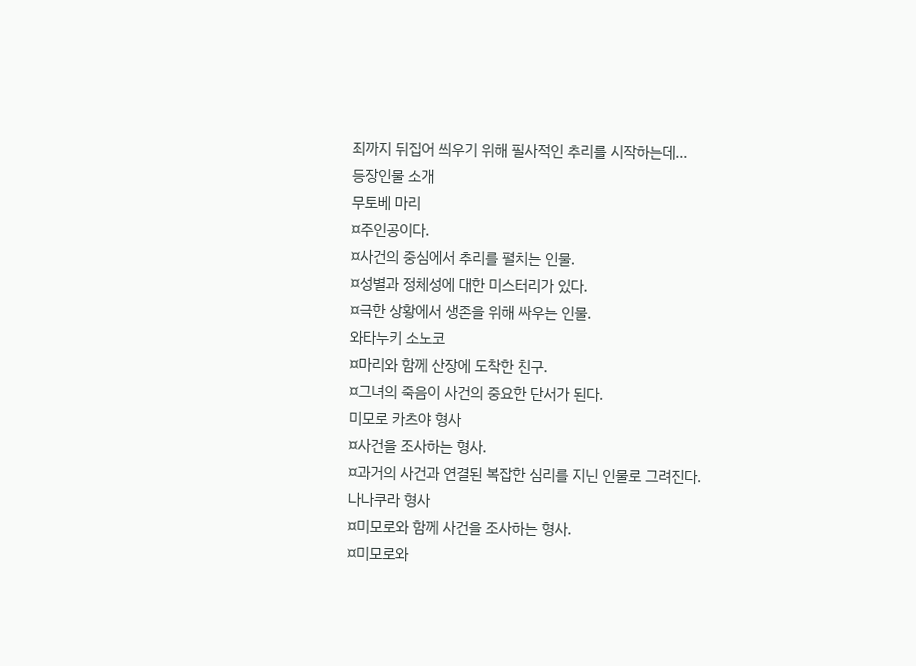죄까지 뒤집어 씌우기 위해 필사적인 추리를 시작하는데...
등장인물 소개
무토베 마리
¤주인공이다.
¤사건의 중심에서 추리를 펼치는 인물.
¤성별과 정체성에 대한 미스터리가 있다.
¤극한 상황에서 생존을 위해 싸우는 인물.
와타누키 소노코
¤마리와 함께 산장에 도착한 친구.
¤그녀의 죽음이 사건의 중요한 단서가 된다.
미모로 카츠야 형사
¤사건을 조사하는 형사.
¤과거의 사건과 연결된 복잡한 심리를 지닌 인물로 그려진다.
나나쿠라 형사
¤미모로와 함께 사건을 조사하는 형사.
¤미모로와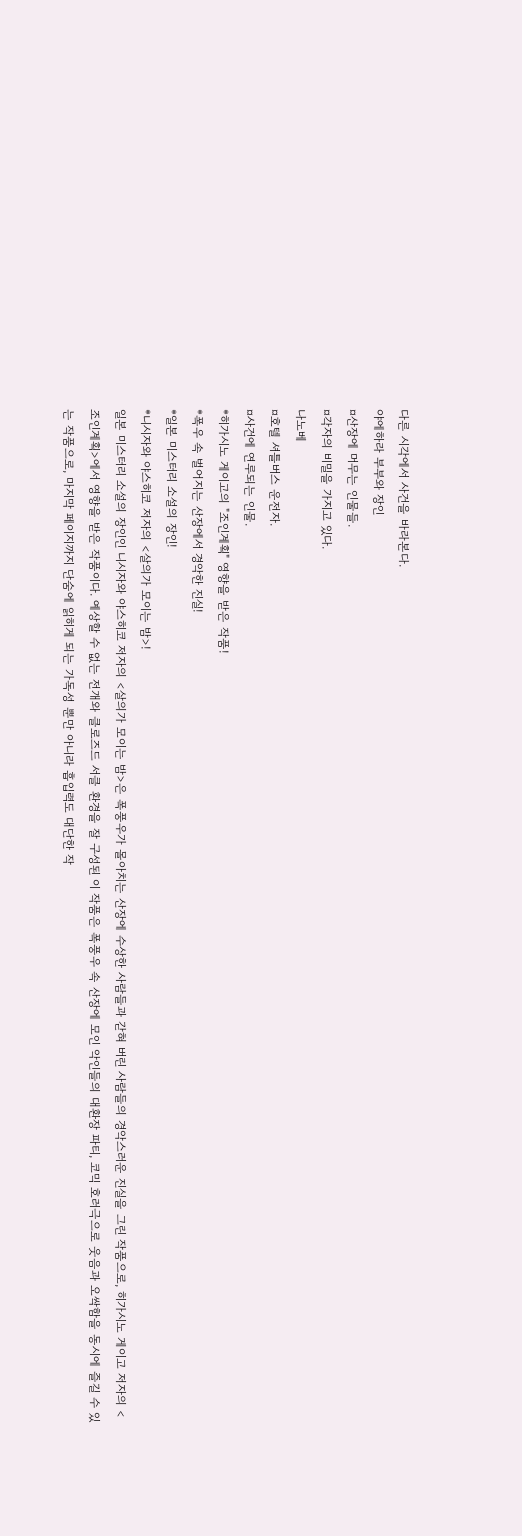다른 시각에서 사건을 바라본다.
야에하라 부부와 장인
¤산장에 머무는 인물들.
¤각자의 비밀을 가지고 있다.
나노베
¤호텔 셔틀버스 운전자.
¤사건에 연루되는 인물.
*히가시노 게이고의 "조인계획" 영향을 받은 작품!
*폭우 속 벌어지는 산장에서 경악한 진실!
*일본 미스터리 소설의 장인!
*니시자와 야스히코 저자의 <살의가 모이는 밤>!
일본 미스터리 소설의 장인인 니시자와 야스히코 저자의 <살의가 모이는 밤>은 폭풍우가 몰아치는 산장에 수상한 사람들과 갇혀 버린 사람들의 경악스러운 진실을 그린 작품으로, 히가시노 게이고 저자의 <조인계획>에서 영향을 받은 작품이다. 예상할 수 없는 전개와 클로즈드 서클 환경을 잘 구성된 이 작품은 폭풍우 속 산장에 모인 악인들의 대환장 파티, 코믹 호러극으로 웃음과 오싹함을 동시에 즐길 수 있는 작품으로, 마지막 페이지까지 단숨에 읽히게 되는 가독성 뿐만 아니라 흡입력도 대단한 작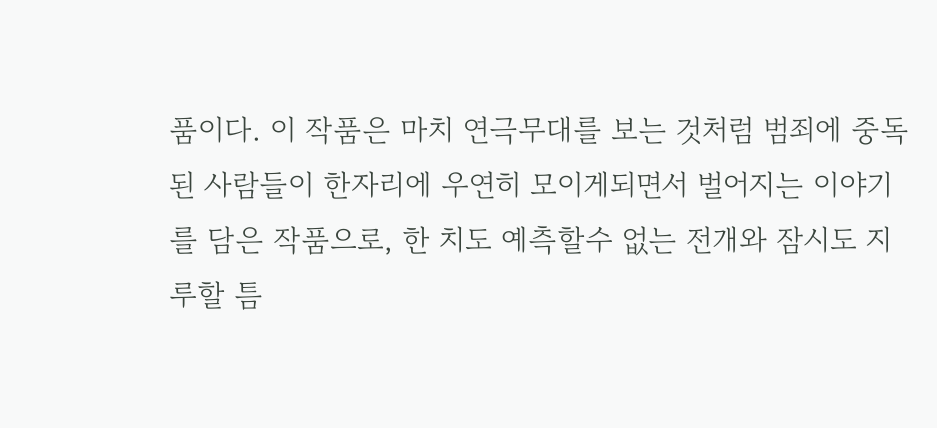품이다. 이 작품은 마치 연극무대를 보는 것처럼 범죄에 중독된 사람들이 한자리에 우연히 모이게되면서 벌어지는 이야기를 담은 작품으로, 한 치도 예측할수 없는 전개와 잠시도 지루할 틈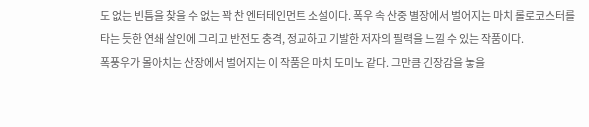도 없는 빈틈을 찾을 수 없는 꽉 찬 엔터테인먼트 소설이다. 폭우 속 산중 별장에서 벌어지는 마치 롤로코스터를 타는 듯한 연쇄 살인에 그리고 반전도 충격, 정교하고 기발한 저자의 필력을 느낄 수 있는 작품이다.
폭풍우가 몰아치는 산장에서 벌어지는 이 작품은 마치 도미노 같다. 그만큼 긴장감을 놓을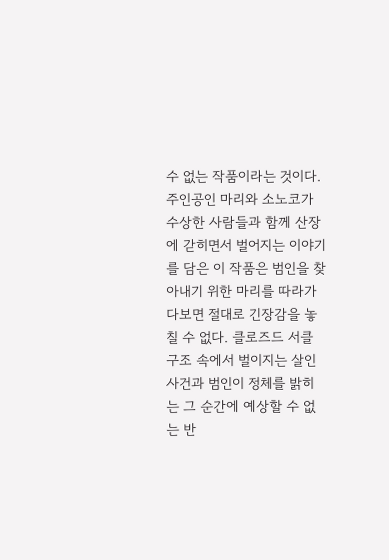수 없는 작품이라는 것이다. 주인공인 마리와 소노코가 수상한 사람들과 함께 산장에 갇히면서 벌어지는 이야기를 담은 이 작품은 범인을 찾아내기 위한 마리를 따라가다보면 절대로 긴장감을 놓칠 수 없다. 클로즈드 서클 구조 속에서 벌이지는 살인사건과 범인이 정체를 밝히는 그 순간에 예상할 수 없는 반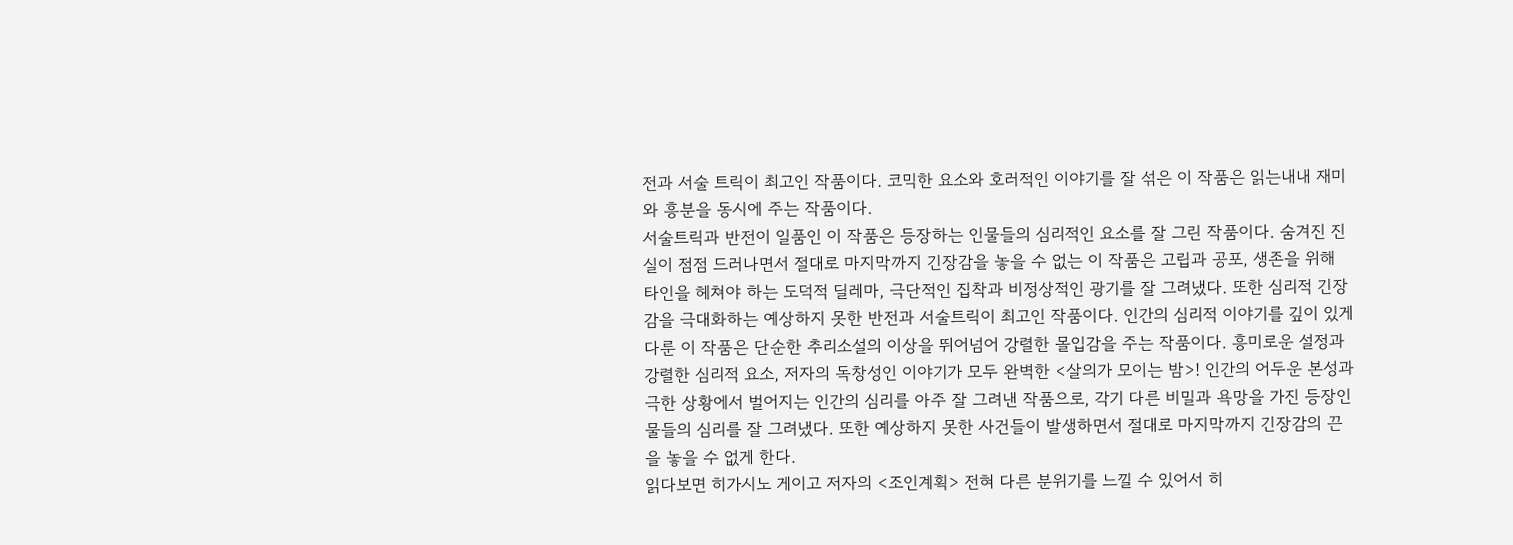전과 서술 트릭이 최고인 작품이다. 코믹한 요소와 호러적인 이야기를 잘 섞은 이 작품은 읽는내내 재미와 흥분을 동시에 주는 작품이다.
서술트릭과 반전이 일품인 이 작품은 등장하는 인물들의 심리적인 요소를 잘 그린 작품이다. 숨겨진 진실이 점점 드러나면서 절대로 마지막까지 긴장감을 놓을 수 없는 이 작품은 고립과 공포, 생존을 위해 타인을 헤쳐야 하는 도덕적 딜레마, 극단적인 집착과 비정상적인 광기를 잘 그려냈다. 또한 심리적 긴장감을 극대화하는 예상하지 못한 반전과 서술트릭이 최고인 작품이다. 인간의 심리적 이야기를 깊이 있게 다룬 이 작품은 단순한 추리소설의 이상을 뛰어넘어 강렬한 몰입감을 주는 작품이다. 흥미로운 설정과 강렬한 심리적 요소, 저자의 독창성인 이야기가 모두 완벽한 <살의가 모이는 밤>! 인간의 어두운 본성과 극한 상황에서 벌어지는 인간의 심리를 아주 잘 그려낸 작품으로, 각기 다른 비밀과 욕망을 가진 등장인물들의 심리를 잘 그려냈다. 또한 예상하지 못한 사건들이 발생하면서 절대로 마지막까지 긴장감의 끈을 놓을 수 없게 한다.
읽다보면 히가시노 게이고 저자의 <조인계획> 전혀 다른 분위기를 느낄 수 있어서 히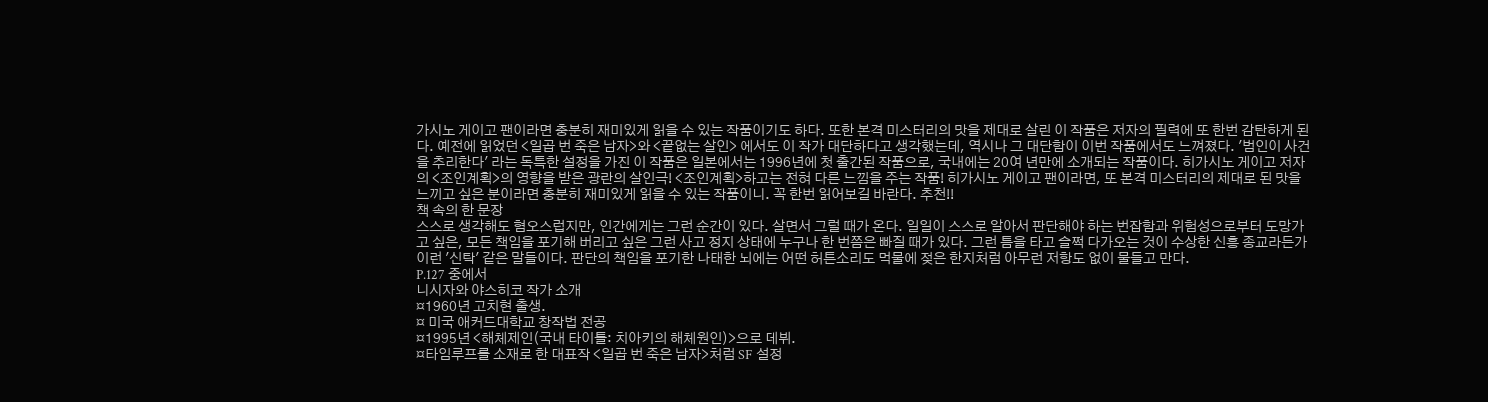가시노 게이고 팬이라면 충분히 재미있게 읽을 수 있는 작품이기도 하다. 또한 본격 미스터리의 맛을 제대로 살린 이 작품은 저자의 필력에 또 한번 감탄하게 된다. 예전에 읽었던 <일곱 번 죽은 남자>와 <끝없는 살인> 에서도 이 작가 대단하다고 생각했는데, 역시나 그 대단함이 이번 작품에서도 느껴졌다. '범인이 사건을 추리한다' 라는 독특한 설정을 가진 이 작품은 일본에서는 1996년에 첫 출간된 작품으로, 국내에는 20여 년만에 소개되는 작품이다. 히가시노 게이고 저자의 <조인계획>의 영향을 받은 광란의 살인극! <조인계획>하고는 전혀 다른 느낌을 주는 작품! 히가시노 게이고 팬이라면, 또 본격 미스터리의 제대로 된 맛을 느끼고 싶은 분이라면 충분히 재미있게 읽을 수 있는 작품이니. 꼭 한번 읽어보길 바란다. 추천!!
책 속의 한 문장
스스로 생각해도 혐오스럽지만, 인간에게는 그런 순간이 있다. 살면서 그럴 때가 온다. 일일이 스스로 알아서 판단해야 하는 번잡함과 위험성으로부터 도망가고 싶은, 모든 책임을 포기해 버리고 싶은 그런 사고 정지 상태에 누구나 한 번쯤은 빠질 때가 있다. 그런 틈을 타고 슬쩍 다가오는 것이 수상한 신흥 종교라든가 이런 '신탁' 같은 말들이다. 판단의 책임을 포기한 나태한 뇌에는 어떤 허튼소리도 먹물에 젖은 한지처럼 아무런 저항도 없이 물들고 만다.
P.127 중에서
니시자와 야스히코 작가 소개
¤1960년 고치현 출생.
¤ 미국 애커드대학교 창작법 전공
¤1995년 <해체제인(국내 타이틀: 치아키의 해체원인)>으로 데뷔.
¤타임루프를 소재로 한 대표작 <일곱 번 죽은 남자>처럼 SF 설정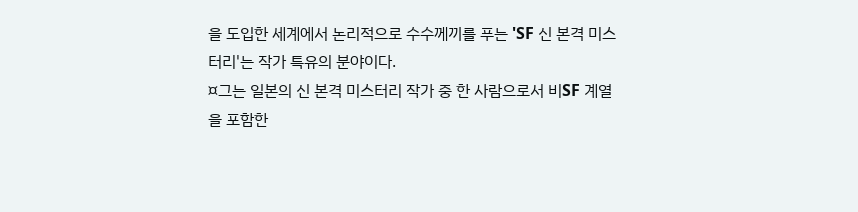을 도입한 세계에서 논리적으로 수수께끼를 푸는 'SF 신 본격 미스터리'는 작가 특유의 분야이다.
¤그는 일본의 신 본격 미스터리 작가 중 한 사람으로서 비SF 계열을 포함한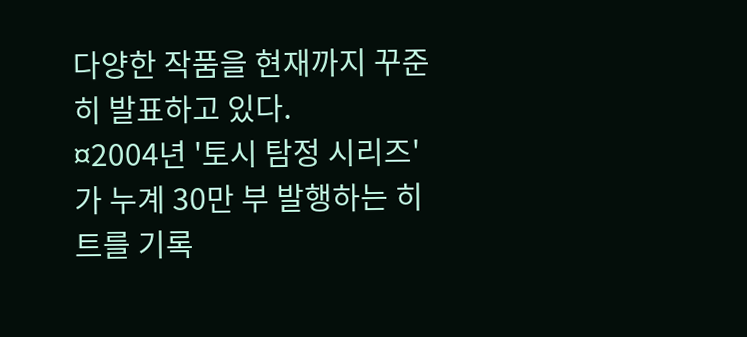다양한 작품을 현재까지 꾸준히 발표하고 있다.
¤2004년 '토시 탐정 시리즈'가 누계 30만 부 발행하는 히트를 기록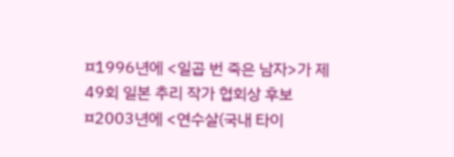¤1996년에 <일곱 번 죽은 남자>가 제49회 일본 추리 작가 협회상 후보
¤2003년에 <연수살(국내 타이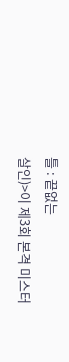틀 : 끝없는
살인)>이 제3회 본격 미스터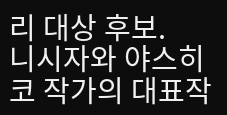리 대상 후보.
니시자와 야스히코 작가의 대표작